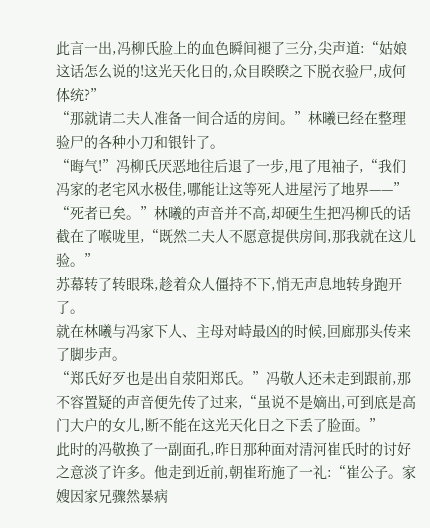此言一出,冯柳氏脸上的血色瞬间褪了三分,尖声道:“姑娘这话怎么说的!这光天化日的,众目睽睽之下脱衣验尸,成何体统?”
“那就请二夫人准备一间合适的房间。”林曦已经在整理验尸的各种小刀和银针了。
“晦气!”冯柳氏厌恶地往后退了一步,甩了甩袖子,“我们冯家的老宅风水极佳,哪能让这等死人进屋污了地界——”
“死者已矣。”林曦的声音并不高,却硬生生把冯柳氏的话截在了喉咙里,“既然二夫人不愿意提供房间,那我就在这儿验。”
苏幕转了转眼珠,趁着众人僵持不下,悄无声息地转身跑开了。
就在林曦与冯家下人、主母对峙最凶的时候,回廊那头传来了脚步声。
“郑氏好歹也是出自荥阳郑氏。”冯敬人还未走到跟前,那不容置疑的声音便先传了过来,“虽说不是嫡出,可到底是高门大户的女儿,断不能在这光天化日之下丢了脸面。”
此时的冯敬换了一副面孔,昨日那种面对清河崔氏时的讨好之意淡了许多。他走到近前,朝崔珩施了一礼:“崔公子。家嫂因家兄骤然暴病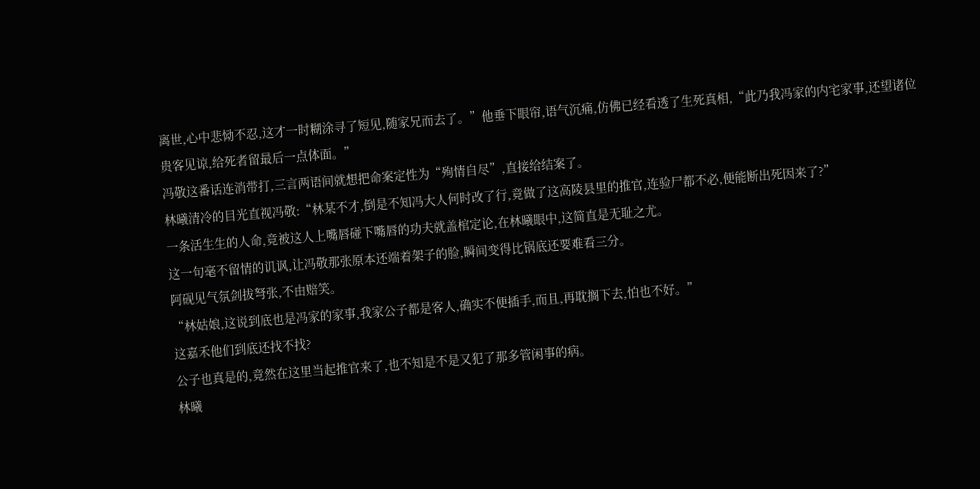离世,心中悲恸不忍,这才一时糊涂寻了短见,随家兄而去了。”他垂下眼帘,语气沉痛,仿佛已经看透了生死真相,“此乃我冯家的内宅家事,还望诸位贵客见谅,给死者留最后一点体面。”
冯敬这番话连消带打,三言两语间就想把命案定性为“殉情自尽”,直接给结案了。
林曦清冷的目光直视冯敬:“林某不才,倒是不知冯大人何时改了行,竟做了这高陵县里的推官,连验尸都不必,便能断出死因来了?”
一条活生生的人命,竟被这人上嘴唇碰下嘴唇的功夫就盖棺定论,在林曦眼中,这简直是无耻之尤。
这一句毫不留情的讥讽,让冯敬那张原本还端着架子的脸,瞬间变得比锅底还要难看三分。
阿砚见气氛剑拔弩张,不由赔笑。
“林姑娘,这说到底也是冯家的家事,我家公子都是客人,确实不便插手,而且,再耽搁下去,怕也不好。”
这嘉禾他们到底还找不找?
公子也真是的,竟然在这里当起推官来了,也不知是不是又犯了那多管闲事的病。
林曦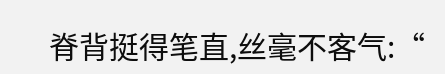脊背挺得笔直,丝毫不客气:“